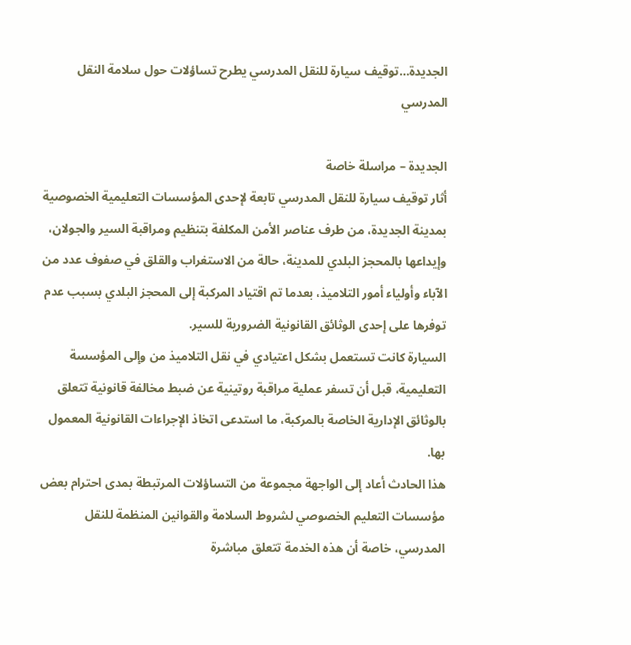الجديدة…توقيف سيارة للنقل المدرسي يطرح تساؤلات حول سلامة النقل المدرسي

الجديدة – مراسلة خاصة
أثار توقيف سيارة للنقل المدرسي تابعة لإحدى المؤسسات التعليمية الخصوصية بمدينة الجديدة، من طرف عناصر الأمن المكلفة بتنظيم ومراقبة السير والجولان، وإيداعها بالمحجز البلدي للمدينة، حالة من الاستغراب والقلق في صفوف عدد من الآباء وأولياء أمور التلاميذ، بعدما تم اقتياد المركبة إلى المحجز البلدي بسبب عدم توفرها على إحدى الوثائق القانونية الضرورية للسير.
السيارة كانت تستعمل بشكل اعتيادي في نقل التلاميذ من وإلى المؤسسة التعليمية، قبل أن تسفر عملية مراقبة روتينية عن ضبط مخالفة قانونية تتعلق بالوثائق الإدارية الخاصة بالمركبة، ما استدعى اتخاذ الإجراءات القانونية المعمول بها.
هذا الحادث أعاد إلى الواجهة مجموعة من التساؤلات المرتبطة بمدى احترام بعض مؤسسات التعليم الخصوصي لشروط السلامة والقوانين المنظمة للنقل المدرسي، خاصة أن هذه الخدمة تتعلق مباشرة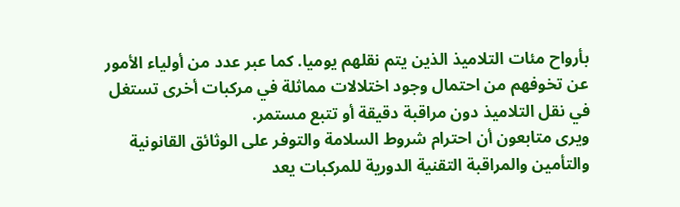بأرواح مئات التلاميذ الذين يتم نقلهم يوميا. كما عبر عدد من أولياء الأمور عن تخوفهم من احتمال وجود اختلالات مماثلة في مركبات أخرى تستغل في نقل التلاميذ دون مراقبة دقيقة أو تتبع مستمر.
ويرى متابعون أن احترام شروط السلامة والتوفر على الوثائق القانونية والتأمين والمراقبة التقنية الدورية للمركبات يعد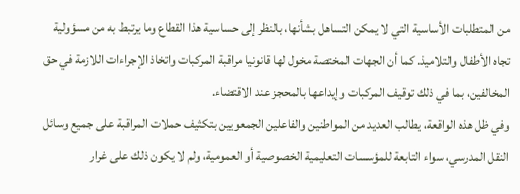من المتطلبات الأساسية التي لا يمكن التساهل بشأنها، بالنظر إلى حساسية هذا القطاع وما يرتبط به من مسؤولية تجاه الأطفال والتلاميذ. كما أن الجهات المختصة مخول لها قانونيا مراقبة المركبات واتخاذ الإجراءات اللازمة في حق المخالفين، بما في ذلك توقيف المركبات وإيداعها بالمحجز عند الاقتضاء.
وفي ظل هذه الواقعة، يطالب العديد من المواطنين والفاعلين الجمعويين بتكثيف حملات المراقبة على جميع وسائل النقل المدرسي، سواء التابعة للمؤسسات التعليمية الخصوصية أو العمومية، ولم لا يكون ذلك على غرار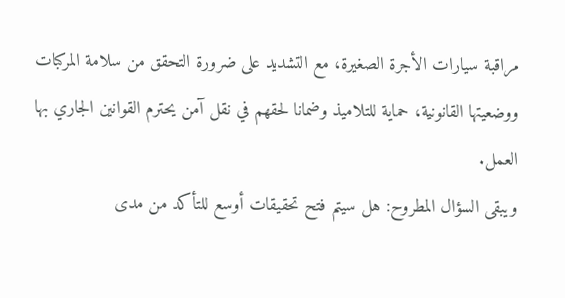مراقبة سيارات الأجرة الصغيرة، مع التشديد على ضرورة التحقق من سلامة المركبات ووضعيتها القانونية، حماية للتلاميذ وضمانا لحقهم في نقل آمن يحترم القوانين الجاري بها العمل.
ويبقى السؤال المطروح: هل سيتم فتح تحقيقات أوسع للتأكد من مدى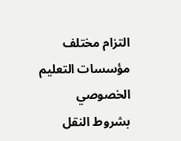التزام مختلف مؤسسات التعليم الخصوصي بشروط النقل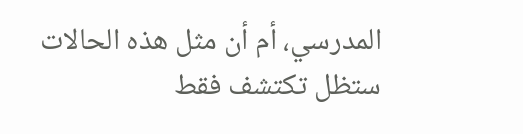المدرسي، أم أن مثل هذه الحالات ستظل تكتشف فقط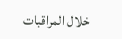خلال المراقبات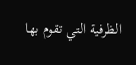الظرفية التي تقوم بها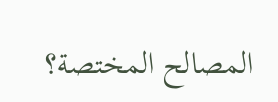المصالح المختصة؟